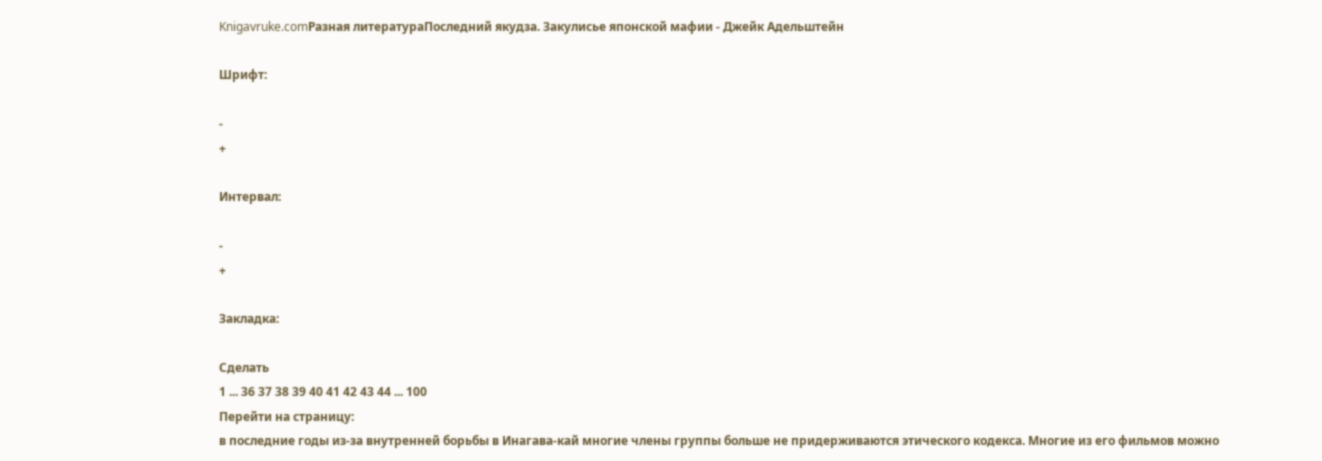Knigavruke.comРазная литератураПоследний якудза. Закулисье японской мафии - Джейк Адельштейн

Шрифт:

-
+

Интервал:

-
+

Закладка:

Сделать
1 ... 36 37 38 39 40 41 42 43 44 ... 100
Перейти на страницу:
в последние годы из-за внутренней борьбы в Инагава-кай многие члены группы больше не придерживаются этического кодекса. Многие из его фильмов можно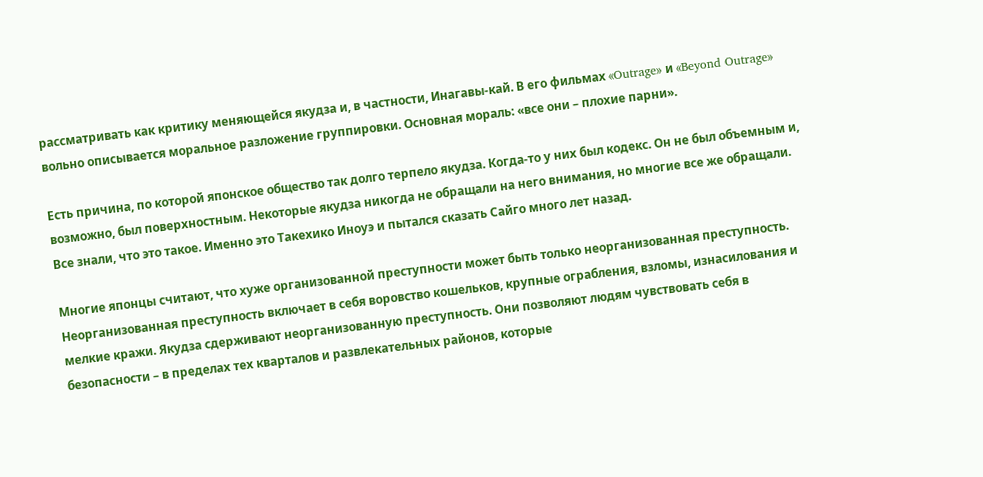рассматривать как критику меняющейся якудза и, в частности, Инагавы-кай. В его фильмах «Outrage» и «Beyond Outrage» вольно описывается моральное разложение группировки. Основная мораль: «все они – плохие парни».

Есть причина, по которой японское общество так долго терпело якудза. Когда-то у них был кодекс. Он не был объемным и, возможно, был поверхностным. Некоторые якудза никогда не обращали на него внимания, но многие все же обращали. Все знали, что это такое. Именно это Такехико Иноуэ и пытался сказать Сайго много лет назад.

Многие японцы считают, что хуже организованной преступности может быть только неорганизованная преступность. Неорганизованная преступность включает в себя воровство кошельков, крупные ограбления, взломы, изнасилования и мелкие кражи. Якудза сдерживают неорганизованную преступность. Они позволяют людям чувствовать себя в безопасности – в пределах тех кварталов и развлекательных районов, которые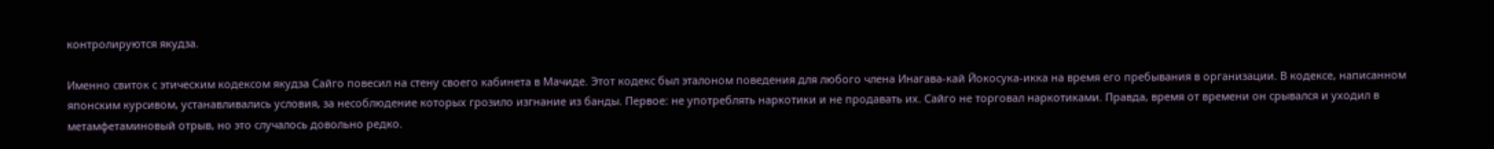контролируются якудза.

Именно свиток с этическим кодексом якудза Сайго повесил на стену своего кабинета в Мачиде. Этот кодекс был эталоном поведения для любого члена Инагава-кай Йокосука-икка на время его пребывания в организации. В кодексе, написанном японским курсивом, устанавливались условия, за несоблюдение которых грозило изгнание из банды. Первое: не употреблять наркотики и не продавать их. Сайго не торговал наркотиками. Правда, время от времени он срывался и уходил в метамфетаминовый отрыв, но это случалось довольно редко.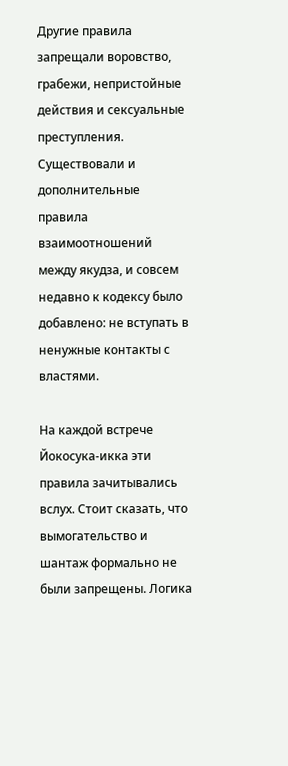Другие правила запрещали воровство, грабежи, непристойные действия и сексуальные преступления. Существовали и дополнительные правила взаимоотношений между якудза, и совсем недавно к кодексу было добавлено: не вступать в ненужные контакты с властями.

На каждой встрече Йокосука-икка эти правила зачитывались вслух. Стоит сказать, что вымогательство и шантаж формально не были запрещены. Логика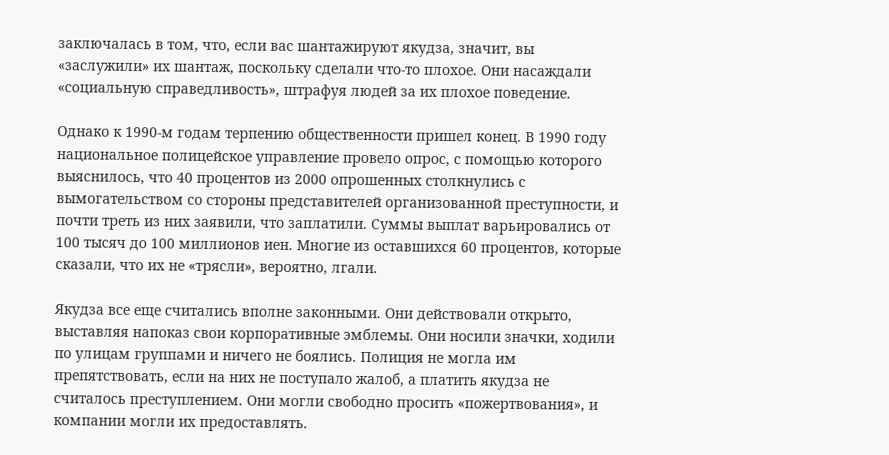заключалась в том, что, если вас шантажируют якудза, значит, вы «заслужили» их шантаж, поскольку сделали что-то плохое. Они насаждали «социальную справедливость», штрафуя людей за их плохое поведение.

Однако к 1990-м годам терпению общественности пришел конец. В 1990 году национальное полицейское управление провело опрос, с помощью которого выяснилось, что 40 процентов из 2000 опрошенных столкнулись с вымогательством со стороны представителей организованной преступности, и почти треть из них заявили, что заплатили. Суммы выплат варьировались от 100 тысяч до 100 миллионов иен. Многие из оставшихся 60 процентов, которые сказали, что их не «трясли», вероятно, лгали.

Якудза все еще считались вполне законными. Они действовали открыто, выставляя напоказ свои корпоративные эмблемы. Они носили значки, ходили по улицам группами и ничего не боялись. Полиция не могла им препятствовать, если на них не поступало жалоб, а платить якудза не считалось преступлением. Они могли свободно просить «пожертвования», и компании могли их предоставлять.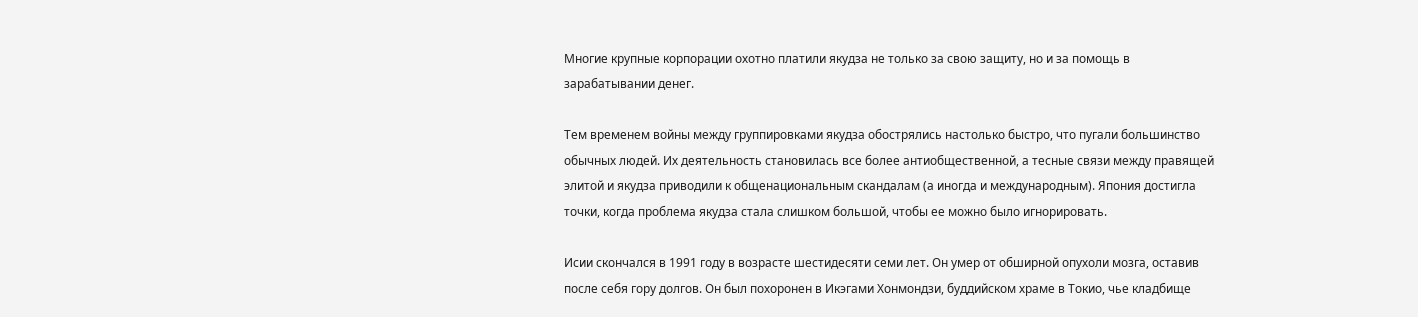Многие крупные корпорации охотно платили якудза не только за свою защиту, но и за помощь в зарабатывании денег.

Тем временем войны между группировками якудза обострялись настолько быстро, что пугали большинство обычных людей. Их деятельность становилась все более антиобщественной, а тесные связи между правящей элитой и якудза приводили к общенациональным скандалам (а иногда и международным). Япония достигла точки, когда проблема якудза стала слишком большой, чтобы ее можно было игнорировать.

Исии скончался в 1991 году в возрасте шестидесяти семи лет. Он умер от обширной опухоли мозга, оставив после себя гору долгов. Он был похоронен в Икэгами Хонмондзи, буддийском храме в Токио, чье кладбище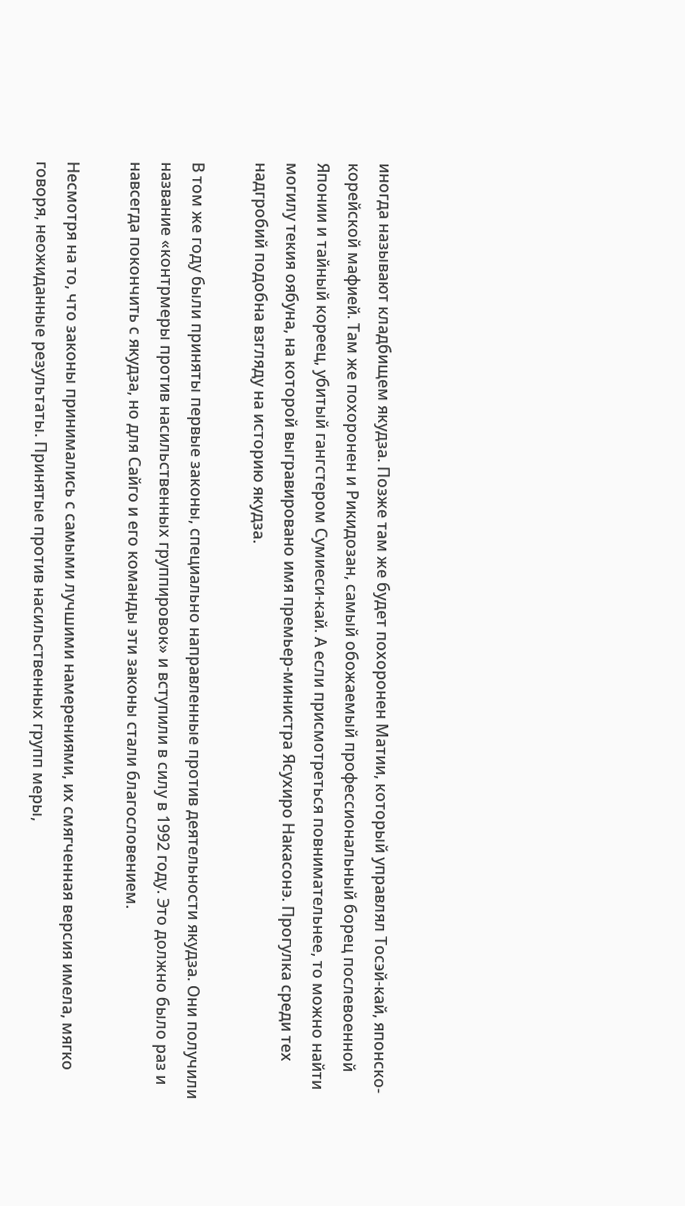иногда называют кладбищем якудза. Позже там же будет похоронен Матии, который управлял Тосэй-кай, японско-корейской мафией. Там же похоронен и Рикидозан, самый обожаемый профессиональный борец послевоенной Японии и тайный кореец, убитый гангстером Сумиеси-кай. А если присмотреться повнимательнее, то можно найти могилу текия оябуна, на которой выгравировано имя премьер-министра Ясухиро Накасонэ. Прогулка среди тех надгробий подобна взгляду на историю якудза.

В том же году были приняты первые законы, специально направленные против деятельности якудза. Они получили название «контрмеры против насильственных группировок» и вступили в силу в 1992 году. Это должно было раз и навсегда покончить с якудза, но для Сайго и его команды эти законы стали благословением.

Несмотря на то, что законы принимались с самыми лучшими намерениями, их смягченная версия имела, мягко говоря, неожиданные результаты. Принятые против насильственных групп меры,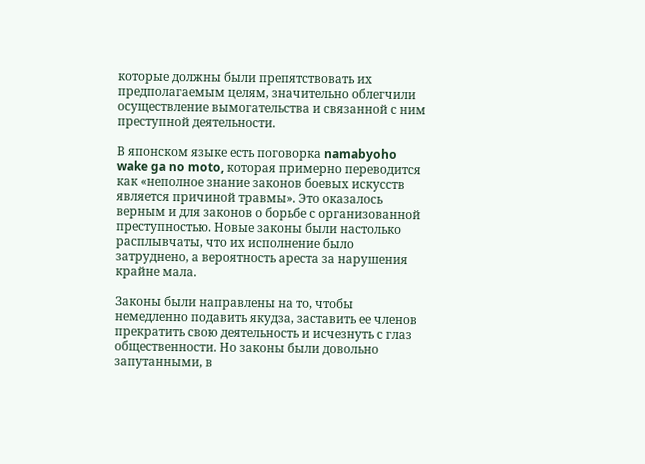которые должны были препятствовать их предполагаемым целям, значительно облегчили осуществление вымогательства и связанной с ним преступной деятельности.

В японском языке есть поговорка namabyoho wake ga no moto, которая примерно переводится как «неполное знание законов боевых искусств является причиной травмы». Это оказалось верным и для законов о борьбе с организованной преступностью. Новые законы были настолько расплывчаты, что их исполнение было затруднено, а вероятность ареста за нарушения крайне мала.

Законы были направлены на то, чтобы немедленно подавить якудза, заставить ее членов прекратить свою деятельность и исчезнуть с глаз общественности. Но законы были довольно запутанными, в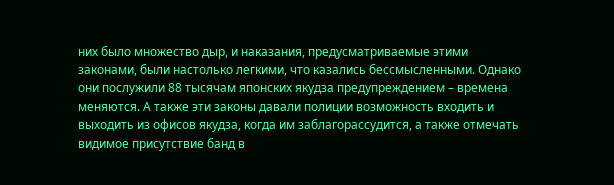них было множество дыр, и наказания, предусматриваемые этими законами, были настолько легкими, что казались бессмысленными. Однако они послужили 88 тысячам японских якудза предупреждением – времена меняются. А также эти законы давали полиции возможность входить и выходить из офисов якудза, когда им заблагорассудится, а также отмечать видимое присутствие банд в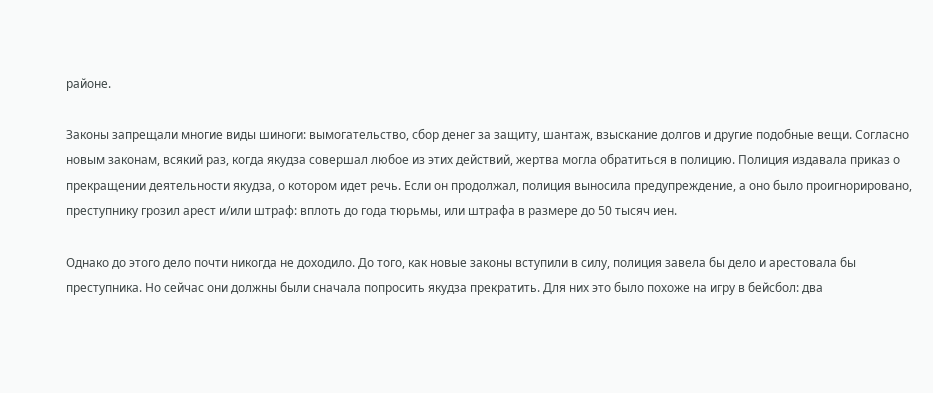районе.

Законы запрещали многие виды шиноги: вымогательство, сбор денег за защиту, шантаж, взыскание долгов и другие подобные вещи. Согласно новым законам, всякий раз, когда якудза совершал любое из этих действий, жертва могла обратиться в полицию. Полиция издавала приказ о прекращении деятельности якудза, о котором идет речь. Если он продолжал, полиция выносила предупреждение, а оно было проигнорировано, преступнику грозил арест и/или штраф: вплоть до года тюрьмы, или штрафа в размере до 50 тысяч иен.

Однако до этого дело почти никогда не доходило. До того, как новые законы вступили в силу, полиция завела бы дело и арестовала бы преступника. Но сейчас они должны были сначала попросить якудза прекратить. Для них это было похоже на игру в бейсбол: два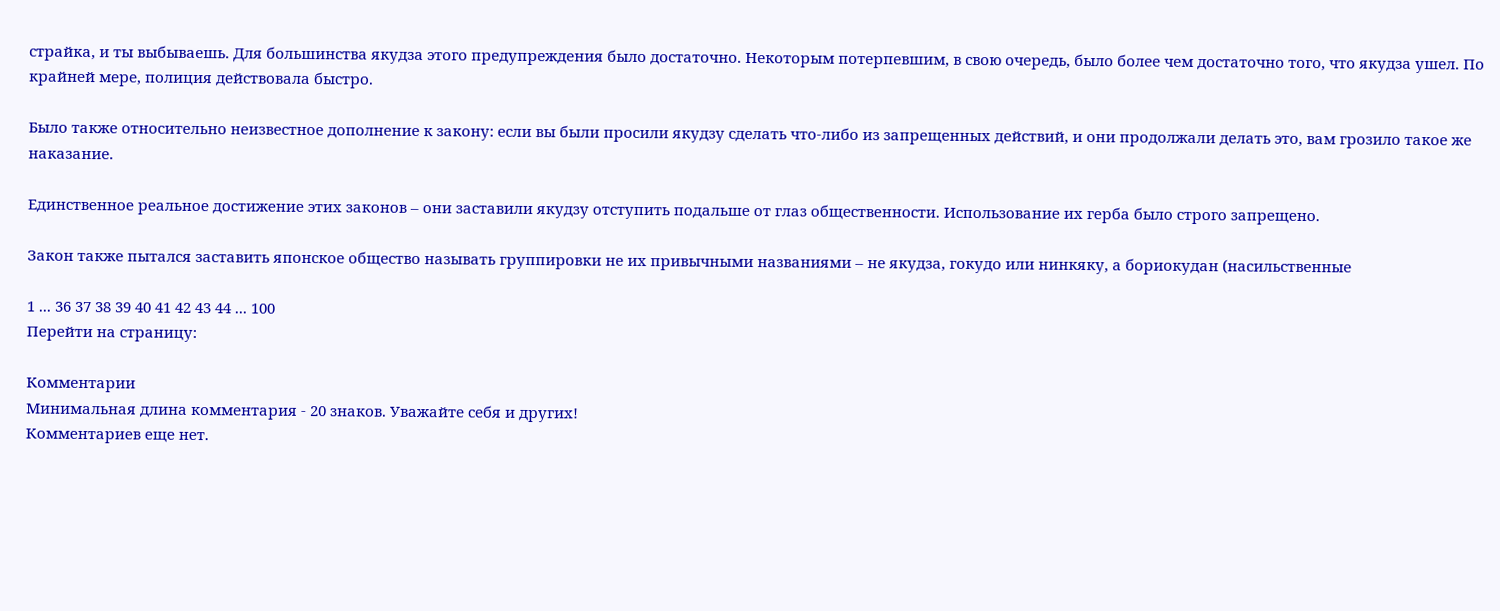страйка, и ты выбываешь. Для большинства якудза этого предупреждения было достаточно. Некоторым потерпевшим, в свою очередь, было более чем достаточно того, что якудза ушел. По крайней мере, полиция действовала быстро.

Было также относительно неизвестное дополнение к закону: если вы были просили якудзу сделать что-либо из запрещенных действий, и они продолжали делать это, вам грозило такое же наказание.

Единственное реальное достижение этих законов – они заставили якудзу отступить подальше от глаз общественности. Использование их герба было строго запрещено.

Закон также пытался заставить японское общество называть группировки не их привычными названиями – не якудза, гокудо или нинкяку, а бориокудан (насильственные

1 ... 36 37 38 39 40 41 42 43 44 ... 100
Перейти на страницу:

Комментарии
Минимальная длина комментария - 20 знаков. Уважайте себя и других!
Комментариев еще нет.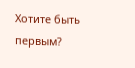Хотите быть первым?